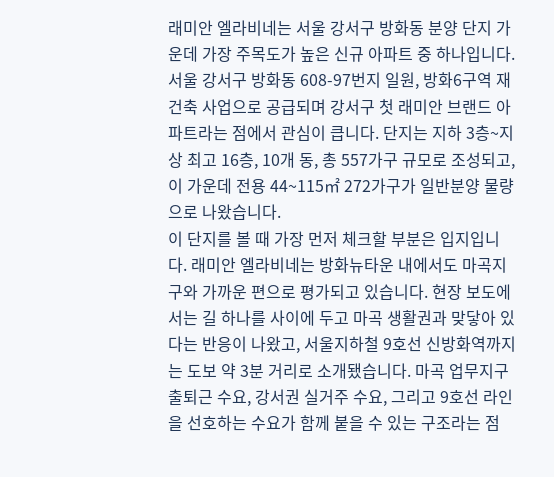래미안 엘라비네는 서울 강서구 방화동 분양 단지 가운데 가장 주목도가 높은 신규 아파트 중 하나입니다. 서울 강서구 방화동 608-97번지 일원, 방화6구역 재건축 사업으로 공급되며 강서구 첫 래미안 브랜드 아파트라는 점에서 관심이 큽니다. 단지는 지하 3층~지상 최고 16층, 10개 동, 총 557가구 규모로 조성되고, 이 가운데 전용 44~115㎡ 272가구가 일반분양 물량으로 나왔습니다.
이 단지를 볼 때 가장 먼저 체크할 부분은 입지입니다. 래미안 엘라비네는 방화뉴타운 내에서도 마곡지구와 가까운 편으로 평가되고 있습니다. 현장 보도에서는 길 하나를 사이에 두고 마곡 생활권과 맞닿아 있다는 반응이 나왔고, 서울지하철 9호선 신방화역까지는 도보 약 3분 거리로 소개됐습니다. 마곡 업무지구 출퇴근 수요, 강서권 실거주 수요, 그리고 9호선 라인을 선호하는 수요가 함께 붙을 수 있는 구조라는 점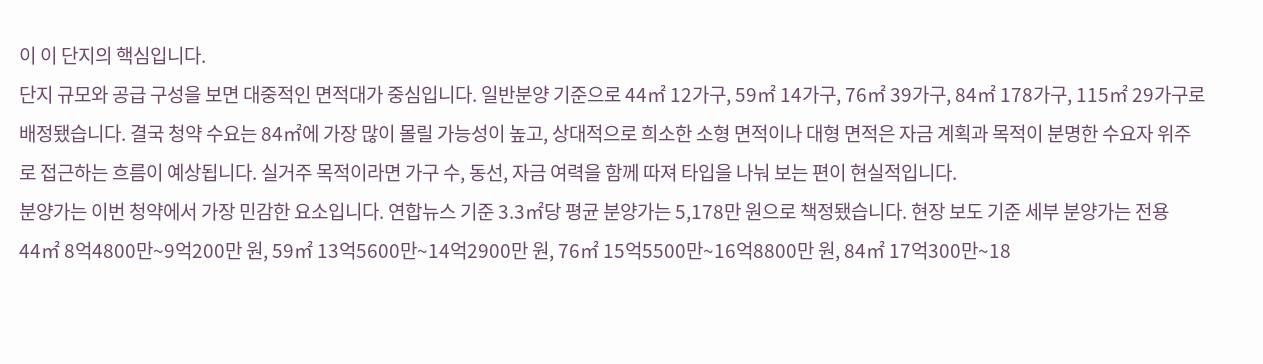이 이 단지의 핵심입니다.
단지 규모와 공급 구성을 보면 대중적인 면적대가 중심입니다. 일반분양 기준으로 44㎡ 12가구, 59㎡ 14가구, 76㎡ 39가구, 84㎡ 178가구, 115㎡ 29가구로 배정됐습니다. 결국 청약 수요는 84㎡에 가장 많이 몰릴 가능성이 높고, 상대적으로 희소한 소형 면적이나 대형 면적은 자금 계획과 목적이 분명한 수요자 위주로 접근하는 흐름이 예상됩니다. 실거주 목적이라면 가구 수, 동선, 자금 여력을 함께 따져 타입을 나눠 보는 편이 현실적입니다.
분양가는 이번 청약에서 가장 민감한 요소입니다. 연합뉴스 기준 3.3㎡당 평균 분양가는 5,178만 원으로 책정됐습니다. 현장 보도 기준 세부 분양가는 전용 44㎡ 8억4800만~9억200만 원, 59㎡ 13억5600만~14억2900만 원, 76㎡ 15억5500만~16억8800만 원, 84㎡ 17억300만~18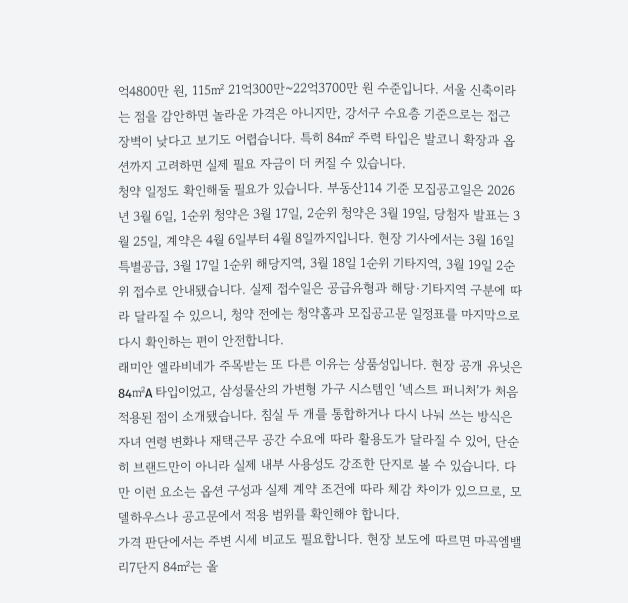억4800만 원, 115㎡ 21억300만~22억3700만 원 수준입니다. 서울 신축이라는 점을 감안하면 놀라운 가격은 아니지만, 강서구 수요층 기준으로는 접근 장벽이 낮다고 보기도 어렵습니다. 특히 84㎡ 주력 타입은 발코니 확장과 옵션까지 고려하면 실제 필요 자금이 더 커질 수 있습니다.
청약 일정도 확인해둘 필요가 있습니다. 부동산114 기준 모집공고일은 2026년 3월 6일, 1순위 청약은 3월 17일, 2순위 청약은 3월 19일, 당첨자 발표는 3월 25일, 계약은 4월 6일부터 4월 8일까지입니다. 현장 기사에서는 3월 16일 특별공급, 3월 17일 1순위 해당지역, 3월 18일 1순위 기타지역, 3월 19일 2순위 접수로 안내됐습니다. 실제 접수일은 공급유형과 해당·기타지역 구분에 따라 달라질 수 있으니, 청약 전에는 청약홈과 모집공고문 일정표를 마지막으로 다시 확인하는 편이 안전합니다.
래미안 엘라비네가 주목받는 또 다른 이유는 상품성입니다. 현장 공개 유닛은 84㎡A 타입이었고, 삼성물산의 가변형 가구 시스템인 ‘넥스트 퍼니처’가 처음 적용된 점이 소개됐습니다. 침실 두 개를 통합하거나 다시 나눠 쓰는 방식은 자녀 연령 변화나 재택근무 공간 수요에 따라 활용도가 달라질 수 있어, 단순히 브랜드만이 아니라 실제 내부 사용성도 강조한 단지로 볼 수 있습니다. 다만 이런 요소는 옵션 구성과 실제 계약 조건에 따라 체감 차이가 있으므로, 모델하우스나 공고문에서 적용 범위를 확인해야 합니다.
가격 판단에서는 주변 시세 비교도 필요합니다. 현장 보도에 따르면 마곡엠밸리7단지 84㎡는 올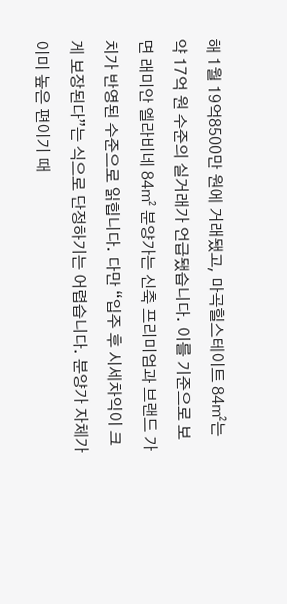해 1월 19억8500만 원에 거래됐고, 마곡힐스테이트 84㎡는 약 17억 원 수준의 실거래가 언급됐습니다. 이를 기준으로 보면 래미안 엘라비네 84㎡ 분양가는 신축 프리미엄과 브랜드 가치가 반영된 수준으로 읽힙니다. 다만 “입주 후 시세차익이 크게 보장된다”는 식으로 단정하기는 어렵습니다. 분양가 자체가 이미 높은 편이기 때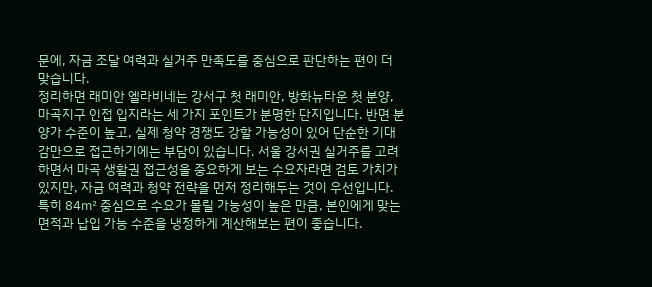문에, 자금 조달 여력과 실거주 만족도를 중심으로 판단하는 편이 더 맞습니다.
정리하면 래미안 엘라비네는 강서구 첫 래미안, 방화뉴타운 첫 분양, 마곡지구 인접 입지라는 세 가지 포인트가 분명한 단지입니다. 반면 분양가 수준이 높고, 실제 청약 경쟁도 강할 가능성이 있어 단순한 기대감만으로 접근하기에는 부담이 있습니다. 서울 강서권 실거주를 고려하면서 마곡 생활권 접근성을 중요하게 보는 수요자라면 검토 가치가 있지만, 자금 여력과 청약 전략을 먼저 정리해두는 것이 우선입니다. 특히 84㎡ 중심으로 수요가 몰릴 가능성이 높은 만큼, 본인에게 맞는 면적과 납입 가능 수준을 냉정하게 계산해보는 편이 좋습니다.